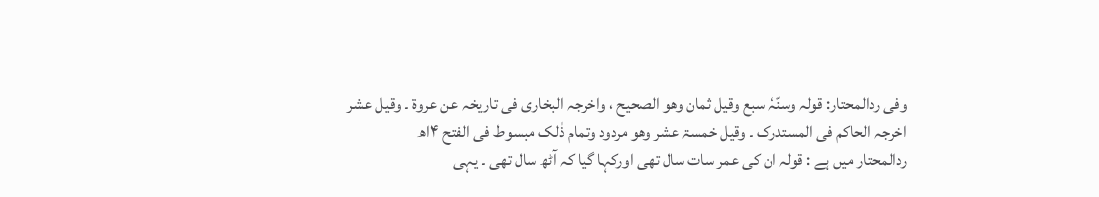وفی ردالمحتار: قولہ وسنّہٗ سبع وقیل ثمان وھو الصحیح ، واخرجہ البخاری فی تاریخہ عن عروۃ ۔ وقیل عشر اخرجہ الحاکم فی المستدرک ۔ وقیل خمسۃ عشر وھو مردود وتمام ذٰلک مبسوط فی الفتح ۴اھ
ردالمحتار میں ہے : قولہ ان کی عمر سات سال تھی اورکہا گیا کہ آٹھ سال تھی ۔ یہی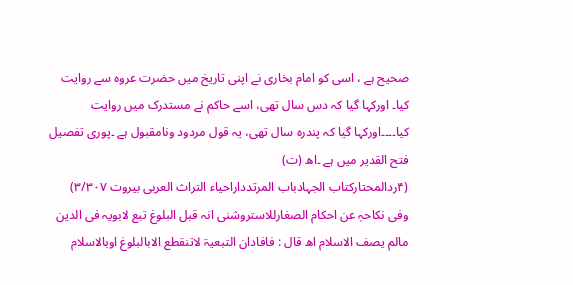صحیح ہے ، اسی کو امام بخاری نے اپنی تاریخ میں حضرت عروہ سے روایت کیا۔ اورکہا گیا کہ دس سال تھی، اسے حاکم نے مستدرک میں روایت کیا۔۔۔۔اورکہا گیا کہ پندرہ سال تھی، یہ قول مردود ونامقبول ہے ۔پوری تفصیل فتح القدیر میں ہے ۔اھ (ت)
(۴ردالمحتارکتاب الجہادباب المرتدداراحیاء التراث العربی بیروت ۳/۳۰۷)
وفی نکاحہٖ عن احکام الصغارللاستروشنی انہ قبل البلوغ تبع لابویہ فی الدین مالم یصف الاسلام اھ قال : فافادان التبعیۃ لاتنقطع الابالبلوغ اوبالاسلام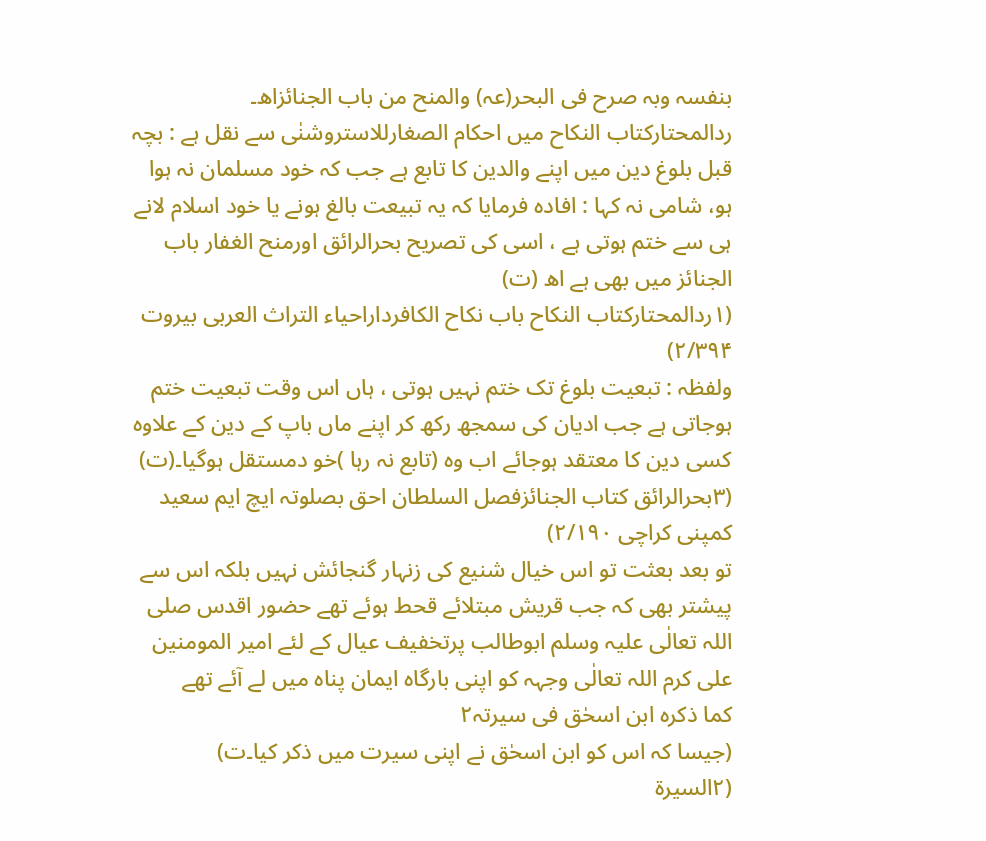بنفسہ وبہ صرح فی البحر(عہ) والمنح من باب الجنائزاھ۔
ردالمحتارکتاب النکاح میں احکام الصغارللاستروشنٰی سے نقل ہے : بچہ قبل بلوغ دین میں اپنے والدین کا تابع ہے جب کہ خود مسلمان نہ ہوا ہو، شامی نہ کہا : افادہ فرمایا کہ یہ تبیعت بالغ ہونے یا خود اسلام لانے ہی سے ختم ہوتی ہے ، اسی کی تصریح بحرالرائق اورمنح الغفار باب الجنائز میں بھی ہے اھ (ت)
(۱ردالمحتارکتاب النکاح باب نکاح الکافرداراحیاء التراث العربی بیروت ۲/۳۹۴)
ولفظہ : تبعیت بلوغ تک ختم نہیں ہوتی ، ہاں اس وقت تبعیت ختم ہوجاتی ہے جب ادیان کی سمجھ رکھ کر اپنے ماں باپ کے دین کے علاوہ کسی دین کا معتقد ہوجائے اب وہ (تابع نہ رہا )خو دمستقل ہوگیا۔(ت)
(۳بحرالرائق کتاب الجنائزفصل السلطان احق بصلوتہ ایچ ایم سعید کمپنی کراچی ۲/۱۹۰)
تو بعد بعثت تو اس خیال شنیع کی زنہار گنجائش نہیں بلکہ اس سے پیشتر بھی کہ جب قریش مبتلائے قحط ہوئے تھے حضور اقدس صلی اللہ تعالٰی علیہ وسلم ابوطالب پرتخفیف عیال کے لئے امیر المومنین علی کرم اللہ تعالٰی وجہہ کو اپنی بارگاہ ایمان پناہ میں لے آئے تھے
کما ذکرہ ابن اسحٰق فی سیرتہ۲
(جیسا کہ اس کو ابن اسحٰق نے اپنی سیرت میں ذکر کیا۔ت)
(۲السیرۃ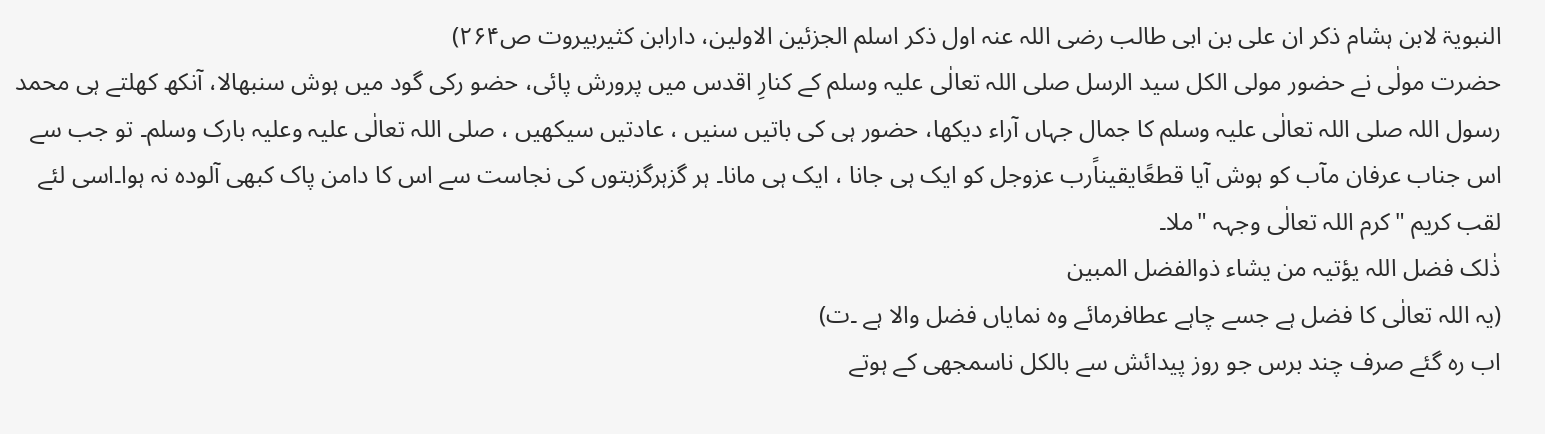النبویۃ لابن ہشام ذکر ان علی بن ابی طالب رضی اللہ عنہ اول ذکر اسلم الجزئین الاولین، دارابن کثیربیروت ص۲۶۴)
حضرت مولٰی نے حضور مولی الکل سید الرسل صلی اللہ تعالٰی علیہ وسلم کے کنارِ اقدس میں پرورش پائی، حضو رکی گود میں ہوش سنبھالا، آنکھ کھلتے ہی محمد رسول اللہ صلی اللہ تعالٰی علیہ وسلم کا جمال جہاں آراء دیکھا، حضور ہی کی باتیں سنیں ، عادتیں سیکھیں ، صلی اللہ تعالٰی علیہ وعلیہ بارک وسلم۔ تو جب سے اس جناب عرفان مآب کو ہوش آیا قطعًایقیناًرب عزوجل کو ایک ہی جانا ، ایک ہی مانا۔ ہر گزہرگزبتوں کی نجاست سے اس کا دامن پاک کبھی آلودہ نہ ہوا۔اسی لئے لقب کریم "کرم اللہ تعالٰی وجہہ "ملا۔
ذٰلک فضل اللہ یؤتیہ من یشاء ذوالفضل المبین
(یہ اللہ تعالٰی کا فضل ہے جسے چاہے عطافرمائے وہ نمایاں فضل والا ہے ۔ت)
اب رہ گئے صرف چند برس جو روز پیدائش سے بالکل ناسمجھی کے ہوتے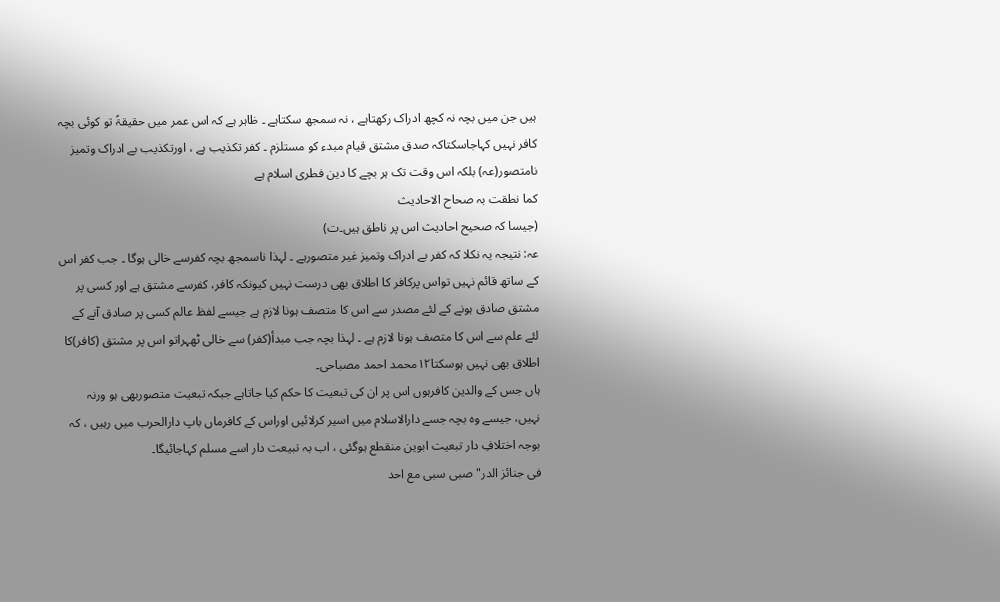ہیں جن میں بچہ نہ کچھ ادراک رکھتاہے ، نہ سمجھ سکتاہے ۔ ظاہر ہے کہ اس عمر میں حقیقۃً تو کوئی بچہ کافر نہیں کہاجاسکتاکہ صدق مشتق قیام مبدء کو مستلزم ۔ کفر تکذیب ہے ، اورتکذیب بے ادراک وتمیز نامتصور(عہ) بلکہ اس وقت تک ہر بچے کا دین فطری اسلام ہے
کما نطقت بہ صحاح الاحادیث
(جیسا کہ صحیح احادیث اس پر ناطق ہیں۔ت)
عہ: نتیجہ یہ نکلا کہ کفر بے ادراک وتمیز غیر متصورہے ۔ لہذا ناسمجھ بچہ کفرسے خالی ہوگا ۔ جب کفر اس کے ساتھ قائم نہیں تواس پرکافر کا اطلاق بھی درست نہیں کیونکہ کافر، کفرسے مشتق ہے اور کسی پر مشتق صادق ہونے کے لئے مصدر سے اس کا متصف ہونا لازم ہے جیسے لفظ عالم کسی پر صادق آنے کے لئے علم سے اس کا متصف ہونا لازم ہے ۔ لہذا بچہ جب مبدأ(کفر) سے خالی ٹھہراتو اس پر مشتق (کافر)کا اطلاق بھی نہیں ہوسکتا۱۲محمد احمد مصباحی۔
ہاں جس کے والدین کافرہوں اس پر ان کی تبعیت کا حکم کیا جاتاہے جبکہ تبعیت متصوربھی ہو ورنہ نہیں، جیسے وہ بچہ جسے دارالاسلام میں اسیر کرلائیں اوراس کے کافرماں باپ دارالحرب میں رہیں ، کہ بوجہ اختلافِ دار تبعیت ابوین منقطع ہوگئی ، اب بہ تبیعت دار اسے مسلم کہاجائیگا۔
فی جنائز الدر"صبی سبی مع احد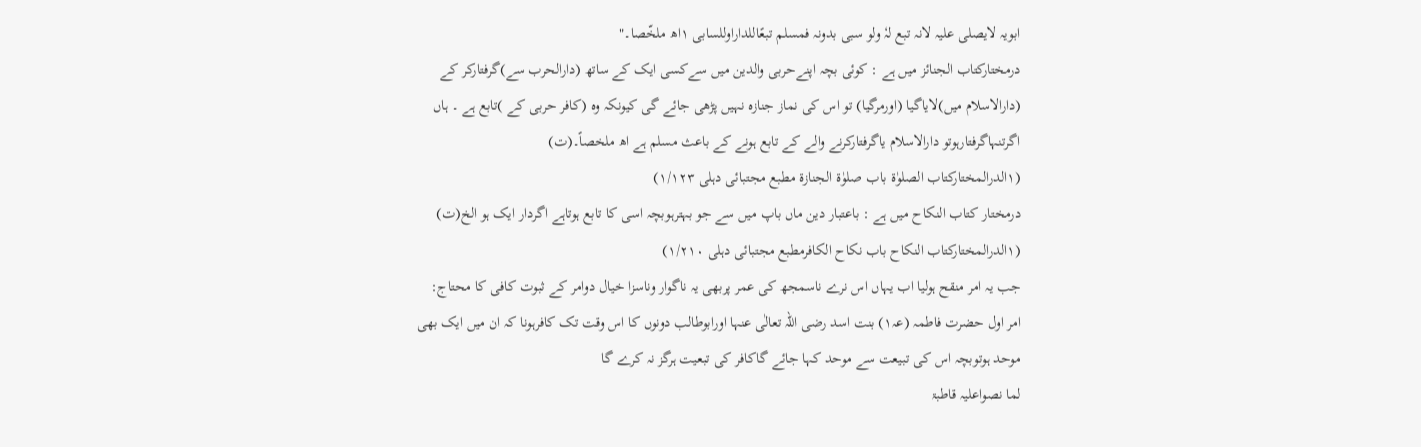ابویہ لایصلی علیہ لانہ تبع لہٗ ولو سبی بدونہ فمسلم تبعًاللداراوللسابی ۱اھ ملخّصا۔"
درمختارکتاب الجنائز میں ہے : کوئی بچہ اپنےحربی والدین میں سےکسی ایک کے ساتھ (دارالحرب سے)گرفتارکر کے (دارالاسلام میں)لایاگیا (اورمرگیا) تو اس کی نماز جنازہ نہیں پڑھی جائے گی کیونکہ وہ (کافر حربی کے )تابع ہے ۔ ہاں اگرتنہاگرفتارہوتو دارالاسلام یاگرفتارکرنے والے کے تابع ہونے کے باعث مسلم ہے اھ ملخصاً۔(ت)
(۱الدرالمختارکتاب الصلوٰۃ باب صلوٰۃ الجنازۃ مطبع مجتبائی دہلی ۱/۱۲۳)
درمختار کتاب النکاح میں ہے : باعتبار دین ماں باپ میں سے جو بہترہوبچہ اسی کا تابع ہوتاہے اگردار ایک ہو الخ(ت)
(۱الدرالمختارکتاب النکاح باب نکاح الکافرمطبع مجتبائی دہلی ۱/۲۱۰)
جب یہ امر منقح ہولیا اب یہاں اس نرے ناسمجھ کی عمر پربھی یہ ناگوار وناسزا خیال دوامر کے ثبوت کافی کا محتاج:
امر اول حضرت فاطمہ (عہ۱) بنت اسد رضی اللہ تعالٰی عنہا اورابوطالب دونوں کا اس وقت تک کافرہونا کہ ان میں ایک بھی موحد ہوتوبچہ اس کی تبیعت سے موحد کہا جائے گاکافر کی تبعیت ہرگز نہ کرے گا
لما نصواعلیہ قاطبۃ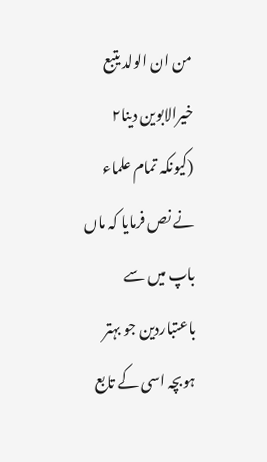من ان الولد یتبع خیرالابوین دینا۲
(کیونکہ تمام علماء نے نص فرمایا کہ ماں باپ میں سے باعتباردین جو بہتر ہوبچہ اسی کے تابع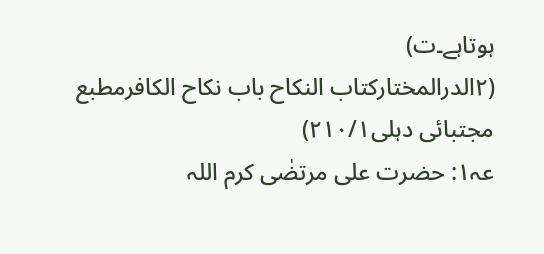ہوتاہے۔ت)
(۲الدرالمختارکتاب النکاح باب نکاح الکافرمطبع مجتبائی دہلی۲۱۰/۱)
عہ۱: حضرت علی مرتضٰی کرم اللہ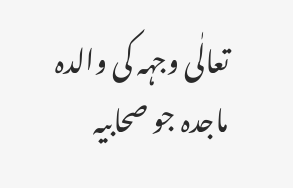تعالٰی وجہہ کی والدہ ماجدہ جو صحابیہ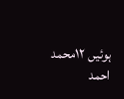ہوئیں ۱۲محمد احمد